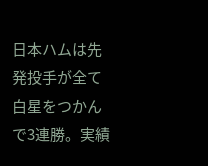日本ハムは先発投手が全て白星をつかんで3連勝。実績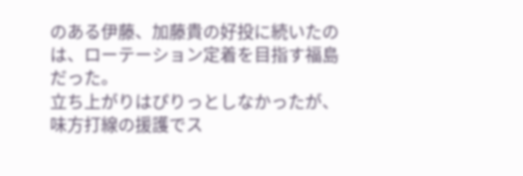のある伊藤、加藤貴の好投に続いたのは、ローテーション定着を目指す福島だった。
立ち上がりはぴりっとしなかったが、味方打線の援護でス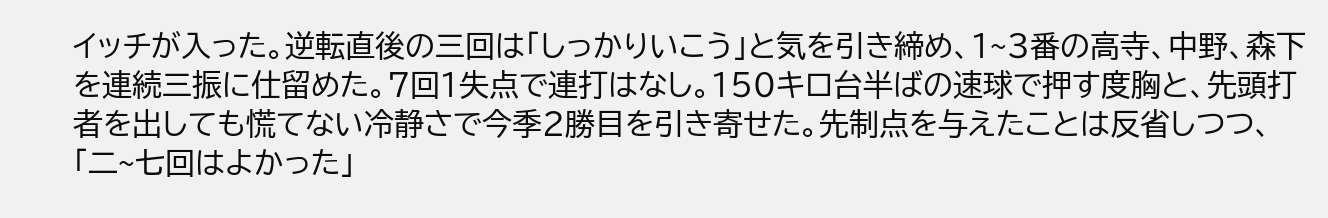イッチが入った。逆転直後の三回は「しっかりいこう」と気を引き締め、1~3番の高寺、中野、森下を連続三振に仕留めた。7回1失点で連打はなし。150キロ台半ばの速球で押す度胸と、先頭打者を出しても慌てない冷静さで今季2勝目を引き寄せた。先制点を与えたことは反省しつつ、「二~七回はよかった」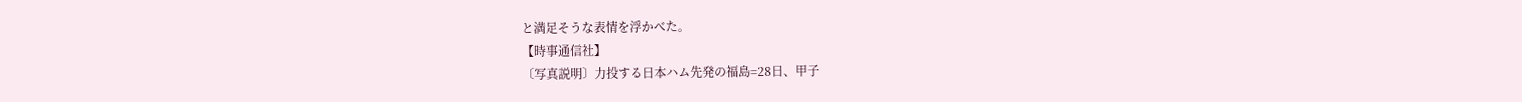と満足そうな表情を浮かべた。
【時事通信社】
〔写真説明〕力投する日本ハム先発の福島=28日、甲子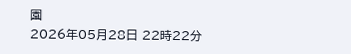園
2026年05月28日 22時22分